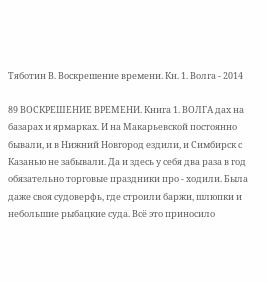Тяботин В. Воскрешение времени. Кн. 1. Волга - 2014

89 ВОСКРЕШЕНИЕ ВРЕМЕНИ. Книга 1. ВОЛГА дах на базарах и ярмарках. И на Макарьевской постоянно бывали, и в Нижний Новгород ездили, и Симбирск с Казанью не забывали. Да и здесь у себя два раза в год обязательно торговые праздники про - ходили. Была даже своя судоверфь, где строили баржи, шлюпки и небольшие рыбацкие суда. Всё это приносило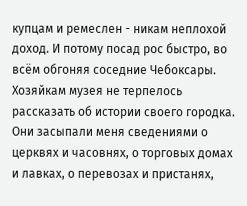купцам и ремеслен - никам неплохой доход. И потому посад рос быстро, во всём обгоняя соседние Чебоксары. Хозяйкам музея не терпелось рассказать об истории своего городка. Они засыпали меня сведениями о церквях и часовнях, о торговых домах и лавках, о перевозах и пристанях,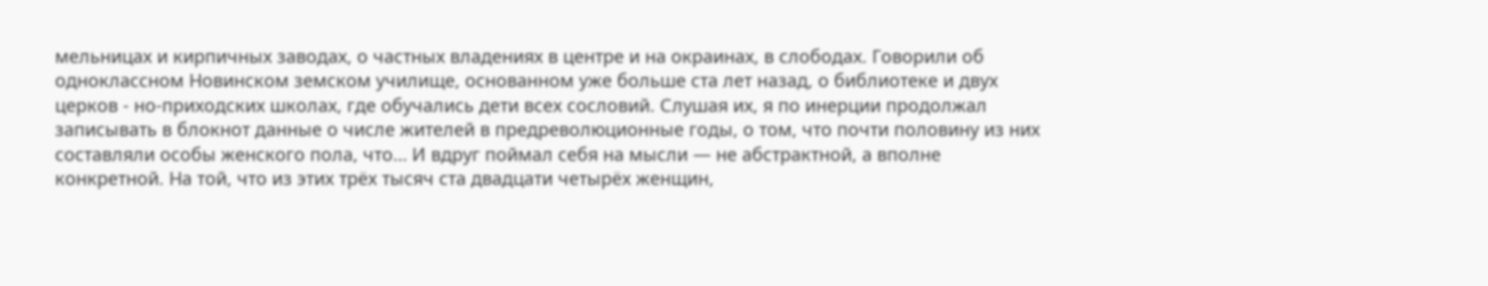мельницах и кирпичных заводах, о частных владениях в центре и на окраинах, в слободах. Говорили об одноклассном Новинском земском училище, основанном уже больше ста лет назад, о библиотеке и двух церков - но-приходских школах, где обучались дети всех сословий. Слушая их, я по инерции продолжал записывать в блокнот данные о числе жителей в предреволюционные годы, о том, что почти половину из них составляли особы женского пола, что… И вдруг поймал себя на мысли — не абстрактной, а вполне конкретной. На той, что из этих трёх тысяч ста двадцати четырёх женщин,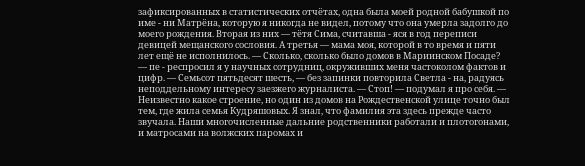зафиксированных в статистических отчётах, одна была моей родной бабушкой по име - ни Матрёна, которую я никогда не видел, потому что она умерла задолго до моего рождения. Вторая из них — тётя Сима, считавша - яся в год переписи девицей мещанского сословия. А третья — мама моя, которой в то время и пяти лет ещё не исполнилось. — Сколько, сколько было домов в Мариинском Посаде? — пе - респросил я у научных сотрудниц, окруживших меня частоколом фактов и цифр. — Семьсот пятьдесят шесть, — без запинки повторила Светла - на, радуясь неподдельному интересу заезжего журналиста. — Стоп! — подумал я про себя. — Неизвестно какое строение, но один из домов на Рождественской улице точно был тем, где жила семья Кудряшовых. Я знал, что фамилия эта здесь прежде часто звучала. Наши многочисленные дальние родственники работали и плотогонами, и матросами на волжских паромах и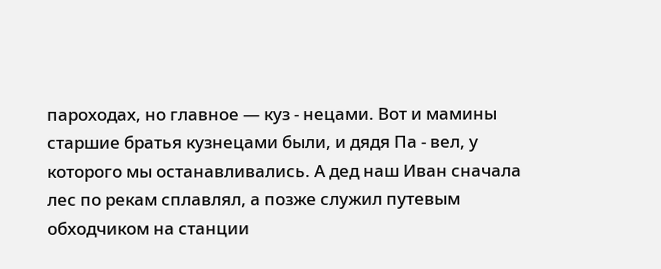пароходах, но главное — куз - нецами. Вот и мамины старшие братья кузнецами были, и дядя Па - вел, у которого мы останавливались. А дед наш Иван сначала лес по рекам сплавлял, а позже служил путевым обходчиком на станции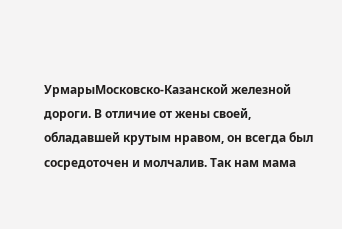УрмарыМосковско-Казанской железной дороги. В отличие от жены своей, обладавшей крутым нравом, он всегда был сосредоточен и молчалив. Так нам мама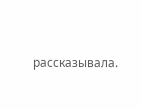рассказывала.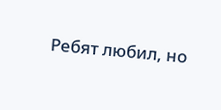Ребят любил, но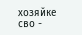хозяйке сво -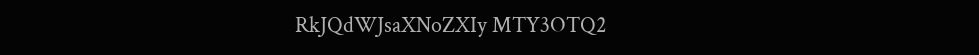RkJQdWJsaXNoZXIy MTY3OTQ2